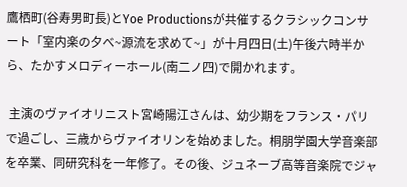鷹栖町(谷寿男町長)とYoe Productionsが共催するクラシックコンサート「室内楽の夕べ~源流を求めて~」が十月四日(土)午後六時半から、たかすメロディーホール(南二ノ四)で開かれます。

 主演のヴァイオリニスト宮崎陽江さんは、幼少期をフランス・パリで過ごし、三歳からヴァイオリンを始めました。桐朋学園大学音楽部を卒業、同研究科を一年修了。その後、ジュネーブ高等音楽院でジャ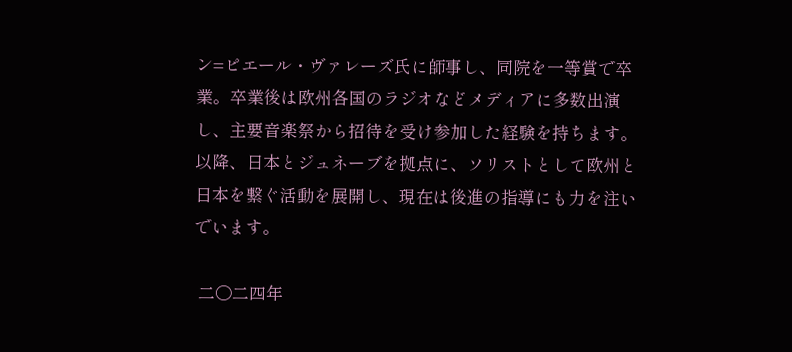ン=ピエール・ヴァレーズ氏に師事し、同院を一等賞で卒業。卒業後は欧州各国のラジオなどメディアに多数出演し、主要音楽祭から招待を受け参加した経験を持ちます。以降、日本とジュネーブを拠点に、ソリストとして欧州と日本を繋ぐ活動を展開し、現在は後進の指導にも力を注いでいます。

 二〇二四年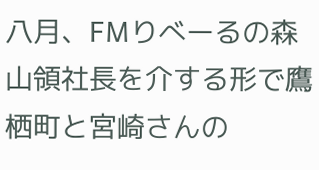八月、FMりべーるの森山領社長を介する形で鷹栖町と宮崎さんの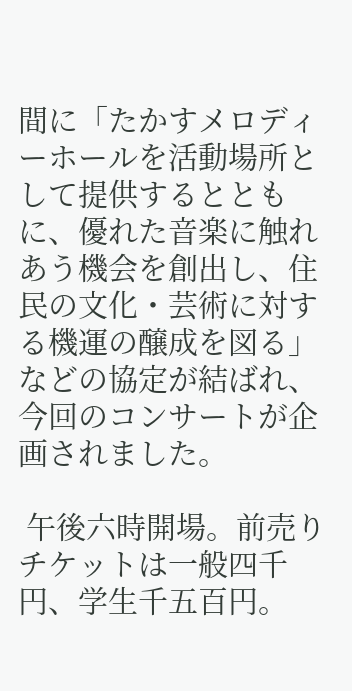間に「たかすメロディーホールを活動場所として提供するとともに、優れた音楽に触れあう機会を創出し、住民の文化・芸術に対する機運の醸成を図る」などの協定が結ばれ、今回のコンサートが企画されました。

 午後六時開場。前売りチケットは一般四千円、学生千五百円。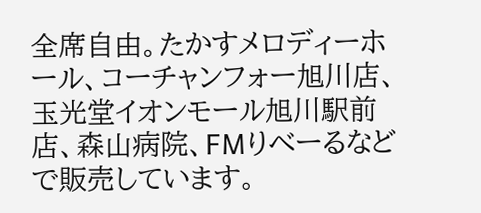全席自由。たかすメロディーホール、コーチャンフォー旭川店、玉光堂イオンモール旭川駅前店、森山病院、FMりべーるなどで販売しています。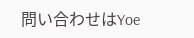問い合わせはYoe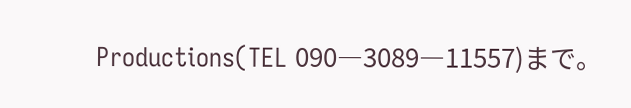Productions(TEL 090―3089―11557)まで。